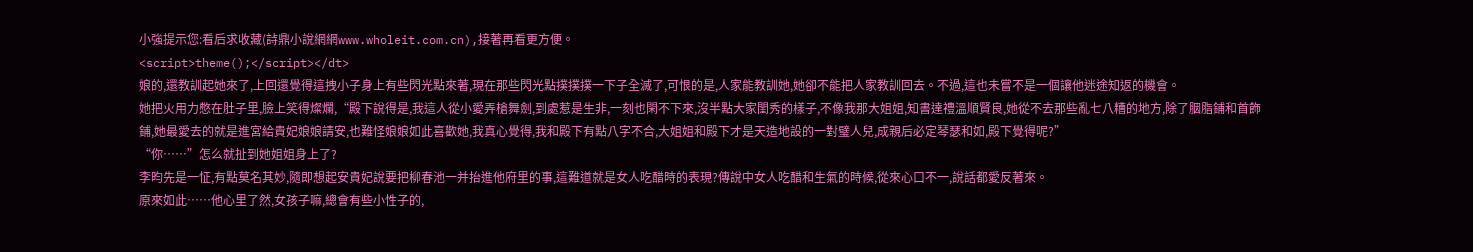小強提示您:看后求收藏(詩鼎小說網網www.wholeit.com.cn),接著再看更方便。
<script>theme();</script></dt>
娘的,還教訓起她來了,上回還覺得這拽小子身上有些閃光點來著,現在那些閃光點撲撲撲一下子全滅了,可恨的是,人家能教訓她,她卻不能把人家教訓回去。不過,這也未嘗不是一個讓他迷途知返的機會。
她把火用力憋在肚子里,臉上笑得燦爛,“殿下說得是,我這人從小愛弄槍舞劍,到處惹是生非,一刻也閑不下來,沒半點大家閨秀的樣子,不像我那大姐姐,知書達禮溫順賢良,她從不去那些亂七八糟的地方,除了胭脂鋪和首飾鋪,她最愛去的就是進宮給貴妃娘娘請安,也難怪娘娘如此喜歡她,我真心覺得,我和殿下有點八字不合,大姐姐和殿下才是天造地設的一對璧人兒,成親后必定琴瑟和如,殿下覺得呢?”
“你……”怎么就扯到她姐姐身上了?
李昀先是一怔,有點莫名其妙,隨即想起安貴妃說要把柳春池一并抬進他府里的事,這難道就是女人吃醋時的表現?傳說中女人吃醋和生氣的時候,從來心口不一,說話都愛反著來。
原來如此……他心里了然,女孩子嘛,總會有些小性子的,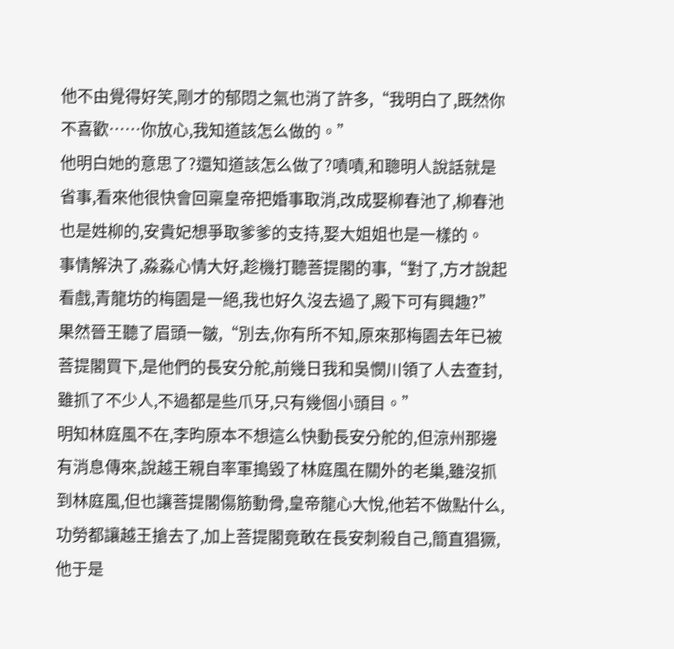他不由覺得好笑,剛才的郁悶之氣也消了許多,“我明白了,既然你不喜歡……你放心,我知道該怎么做的。”
他明白她的意思了?還知道該怎么做了?嘖嘖,和聰明人說話就是省事,看來他很快會回稟皇帝把婚事取消,改成娶柳春池了,柳春池也是姓柳的,安貴妃想爭取爹爹的支持,娶大姐姐也是一樣的。
事情解決了,淼淼心情大好,趁機打聽菩提閣的事,“對了,方才說起看戲,青龍坊的梅園是一絕,我也好久沒去過了,殿下可有興趣?”
果然晉王聽了眉頭一皺,“別去,你有所不知,原來那梅園去年已被菩提閣買下,是他們的長安分舵,前幾日我和吳憫川領了人去查封,雖抓了不少人,不過都是些爪牙,只有幾個小頭目。”
明知林庭風不在,李昀原本不想這么快動長安分舵的,但涼州那邊有消息傳來,說越王親自率軍搗毀了林庭風在關外的老巢,雖沒抓到林庭風,但也讓菩提閣傷筋動骨,皇帝龍心大悅,他若不做點什么,功勞都讓越王搶去了,加上菩提閣竟敢在長安刺殺自己,簡直猖獗,他于是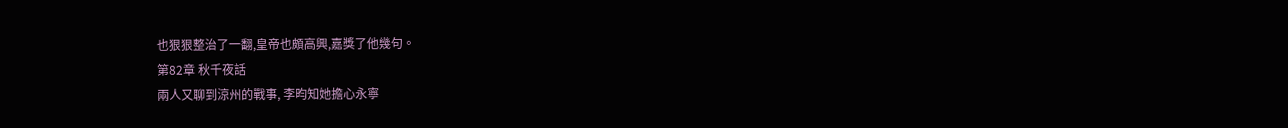也狠狠整治了一翻,皇帝也頗高興,嘉獎了他幾句。
第82章 秋千夜話
兩人又聊到涼州的戰事, 李昀知她擔心永寧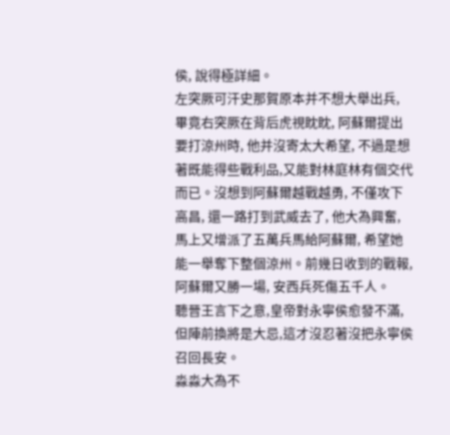侯, 說得極詳細。
左突厥可汗史那賀原本并不想大舉出兵, 畢竟右突厥在背后虎視眈眈, 阿蘇爾提出要打涼州時, 他并沒寄太大希望, 不過是想著既能得些戰利品,又能對林庭林有個交代而已。沒想到阿蘇爾越戰越勇, 不僅攻下高昌, 還一路打到武威去了, 他大為興奮, 馬上又增派了五萬兵馬給阿蘇爾, 希望她能一舉奪下整個涼州。前幾日收到的戰報,阿蘇爾又勝一場, 安西兵死傷五千人。
聽晉王言下之意,皇帝對永寧侯愈發不滿, 但陣前換將是大忌,這才沒忍著沒把永寧侯召回長安。
淼淼大為不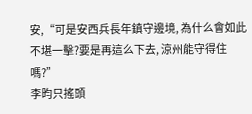安,“可是安西兵長年鎮守邊境, 為什么會如此不堪一擊?要是再這么下去, 涼州能守得住嗎?”
李昀只搖頭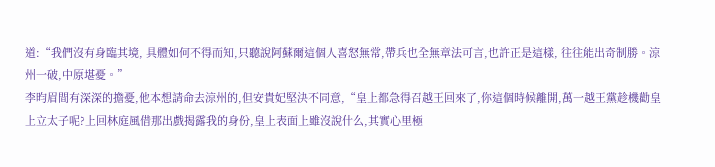道:“我們沒有身臨其境, 具體如何不得而知,只聽說阿蘇爾這個人喜怒無常,帶兵也全無章法可言,也許正是這樣, 往往能出奇制勝。涼州一破,中原堪憂。”
李昀眉間有深深的擔憂,他本想請命去涼州的,但安貴妃堅決不同意,“皇上都急得召越王回來了,你這個時候離開,萬一越王黨趁機勸皇上立太子呢?上回林庭風借那出戲揭露我的身份,皇上表面上雖沒說什么,其實心里極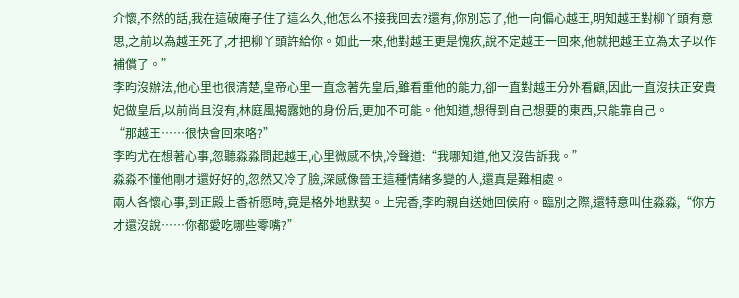介懷,不然的話,我在這破庵子住了這么久,他怎么不接我回去?還有,你別忘了,他一向偏心越王,明知越王對柳丫頭有意思,之前以為越王死了,才把柳丫頭許給你。如此一來,他對越王更是愧疚,說不定越王一回來,他就把越王立為太子以作補償了。”
李昀沒辦法,他心里也很清楚,皇帝心里一直念著先皇后,雖看重他的能力,卻一直對越王分外看顧,因此一直沒扶正安貴妃做皇后,以前尚且沒有,林庭風揭露她的身份后,更加不可能。他知道,想得到自己想要的東西,只能靠自己。
“那越王……很快會回來咯?”
李昀尤在想著心事,忽聽淼淼問起越王,心里微感不快,冷聲道:“我哪知道,他又沒告訴我。”
淼淼不懂他剛才還好好的,忽然又冷了臉,深感像晉王這種情緒多變的人,還真是難相處。
兩人各懷心事,到正殿上香祈愿時,竟是格外地默契。上完香,李昀親自送她回侯府。臨別之際,還特意叫住淼淼,“你方才還沒說……你都愛吃哪些零嘴?”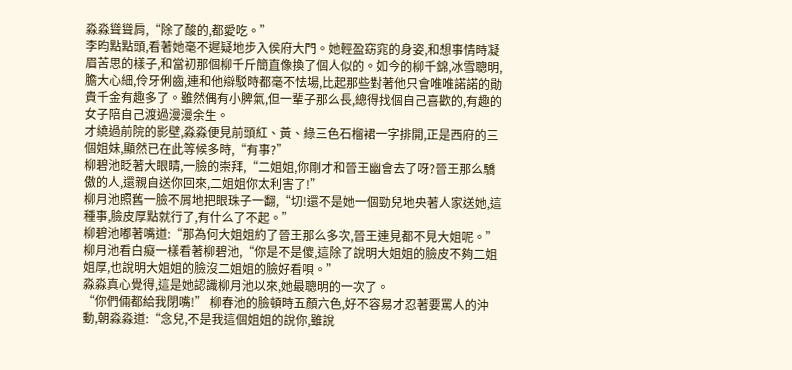淼淼聳聳肩,“除了酸的,都愛吃。”
李昀點點頭,看著她毫不遲疑地步入侯府大門。她輕盈窈窕的身姿,和想事情時凝眉苦思的樣子,和當初那個柳千斤簡直像換了個人似的。如今的柳千錦,冰雪聰明,膽大心細,伶牙俐齒,連和他辯駁時都毫不怯場,比起那些對著他只會唯唯諾諾的勛貴千金有趣多了。雖然偶有小脾氣,但一輩子那么長,總得找個自己喜歡的,有趣的女子陪自己渡過漫漫余生。
才繞過前院的影壁,淼淼便見前頭紅、黃、綠三色石榴裙一字排開,正是西府的三個姐妹,顯然已在此等候多時,“有事?”
柳碧池眨著大眼睛,一臉的崇拜,“二姐姐,你剛才和晉王幽會去了呀?晉王那么驕傲的人,還親自送你回來,二姐姐你太利害了!”
柳月池照舊一臉不屑地把眼珠子一翻,“切!還不是她一個勁兒地央著人家送她,這種事,臉皮厚點就行了,有什么了不起。”
柳碧池嘟著嘴道:“那為何大姐姐約了晉王那么多次,晉王連見都不見大姐呢。”
柳月池看白癡一樣看著柳碧池,“你是不是傻,這除了說明大姐姐的臉皮不夠二姐姐厚,也說明大姐姐的臉沒二姐姐的臉好看唄。”
淼淼真心覺得,這是她認識柳月池以來,她最聰明的一次了。
“你們倆都給我閉嘴!” 柳春池的臉頓時五顏六色,好不容易才忍著要罵人的沖動,朝淼淼道:“念兒,不是我這個姐姐的說你,雖說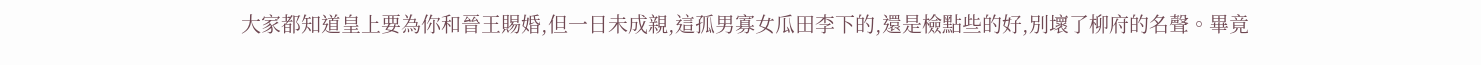大家都知道皇上要為你和晉王賜婚,但一日未成親,這孤男寡女瓜田李下的,還是檢點些的好,別壞了柳府的名聲。畢竟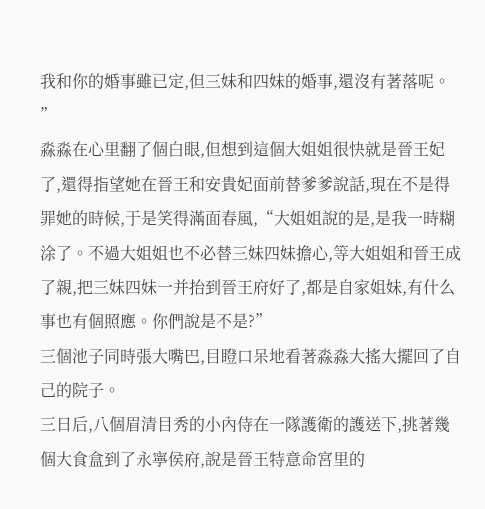我和你的婚事雖已定,但三妹和四妹的婚事,還沒有著落呢。 ”
淼淼在心里翻了個白眼,但想到這個大姐姐很快就是晉王妃了,還得指望她在晉王和安貴妃面前替爹爹說話,現在不是得罪她的時候,于是笑得滿面春風,“大姐姐說的是,是我一時糊涂了。不過大姐姐也不必替三妹四妹擔心,等大姐姐和晉王成了親,把三妹四妹一并抬到晉王府好了,都是自家姐妹,有什么事也有個照應。你們說是不是?”
三個池子同時張大嘴巴,目瞪口呆地看著淼淼大搖大擺回了自己的院子。
三日后,八個眉清目秀的小內侍在一隊護衛的護送下,挑著幾個大食盒到了永寧侯府,說是晉王特意命宮里的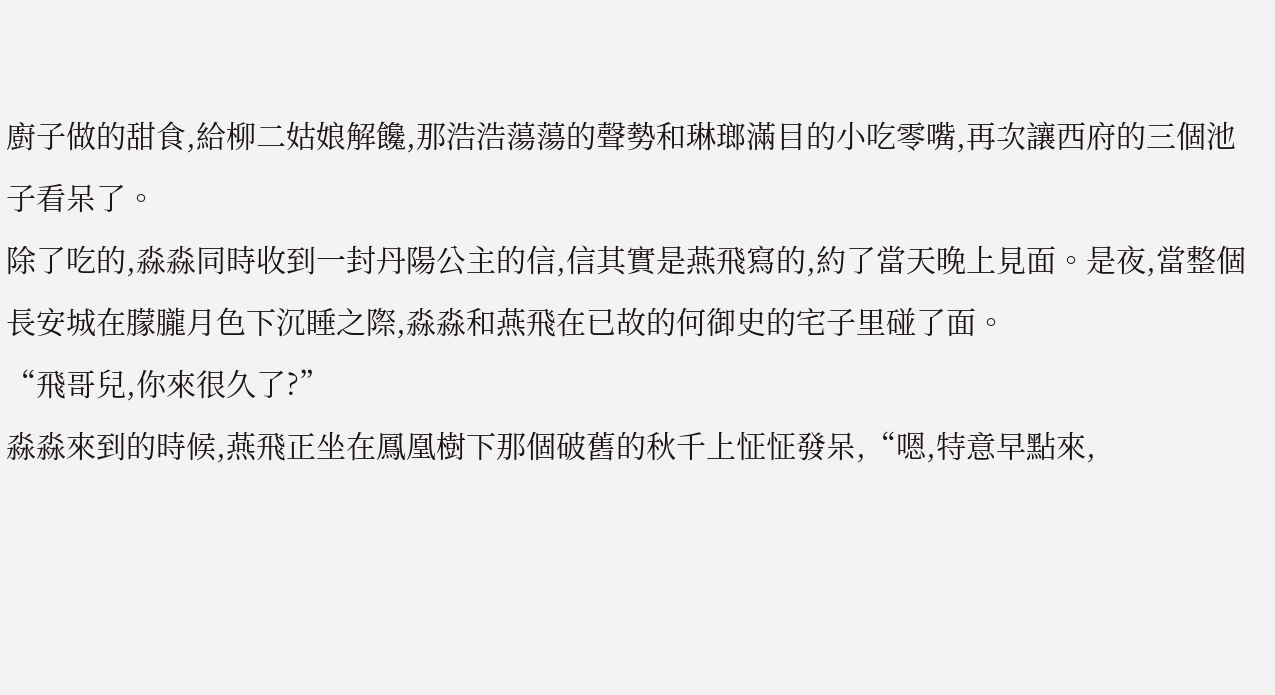廚子做的甜食,給柳二姑娘解饞,那浩浩蕩蕩的聲勢和琳瑯滿目的小吃零嘴,再次讓西府的三個池子看呆了。
除了吃的,淼淼同時收到一封丹陽公主的信,信其實是燕飛寫的,約了當天晚上見面。是夜,當整個長安城在朦朧月色下沉睡之際,淼淼和燕飛在已故的何御史的宅子里碰了面。
“飛哥兒,你來很久了?”
淼淼來到的時候,燕飛正坐在鳳凰樹下那個破舊的秋千上怔怔發呆,“嗯,特意早點來,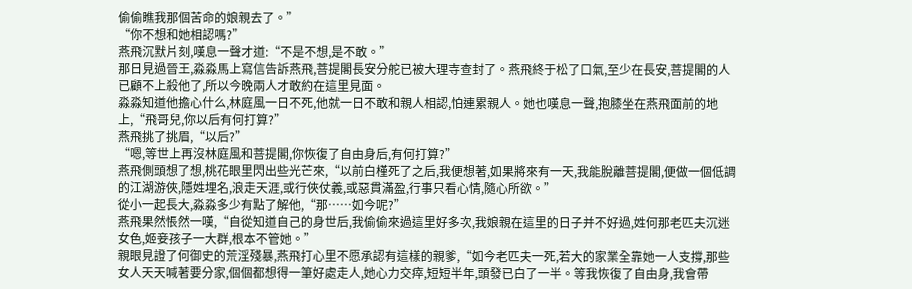偷偷瞧我那個苦命的娘親去了。”
“你不想和她相認嗎?”
燕飛沉默片刻,嘆息一聲才道:“不是不想,是不敢。”
那日見過晉王,淼淼馬上寫信告訴燕飛,菩提閣長安分舵已被大理寺查封了。燕飛終于松了口氣,至少在長安,菩提閣的人已顧不上殺他了,所以今晚兩人才敢約在這里見面。
淼淼知道他擔心什么,林庭風一日不死,他就一日不敢和親人相認,怕連累親人。她也嘆息一聲,抱膝坐在燕飛面前的地上,“飛哥兒,你以后有何打算?”
燕飛挑了挑眉,“以后?”
“嗯,等世上再沒林庭風和菩提閣,你恢復了自由身后,有何打算?”
燕飛側頭想了想,桃花眼里閃出些光芒來,“以前白槿死了之后,我便想著,如果將來有一天,我能脫離菩提閣,便做一個低調的江湖游俠,隱姓埋名,浪走天涯,或行俠仗義,或惡貫滿盈,行事只看心情,隨心所欲。”
從小一起長大,淼淼多少有點了解他,“那……如今呢?”
燕飛果然悵然一嘆,“自從知道自己的身世后,我偷偷來過這里好多次,我娘親在這里的日子并不好過,姓何那老匹夫沉迷女色,姬妾孩子一大群,根本不管她。”
親眼見證了何御史的荒淫殘暴,燕飛打心里不愿承認有這樣的親爹,“如今老匹夫一死,若大的家業全靠她一人支撐,那些女人天天喊著要分家,個個都想得一筆好處走人,她心力交瘁,短短半年,頭發已白了一半。等我恢復了自由身,我會帶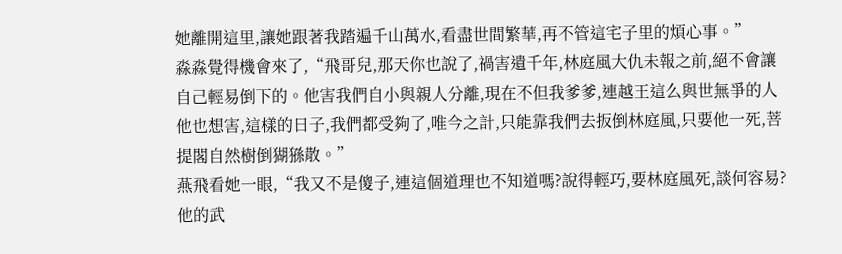她離開這里,讓她跟著我踏遍千山萬水,看盡世間繁華,再不管這宅子里的煩心事。”
淼淼覺得機會來了,“飛哥兒,那天你也說了,禍害遺千年,林庭風大仇未報之前,絕不會讓自己輕易倒下的。他害我們自小與親人分離,現在不但我爹爹,連越王這么與世無爭的人他也想害,這樣的日子,我們都受夠了,唯今之計,只能靠我們去扳倒林庭風,只要他一死,菩提閣自然樹倒猢猻散。”
燕飛看她一眼,“我又不是傻子,連這個道理也不知道嗎?說得輕巧,要林庭風死,談何容易?他的武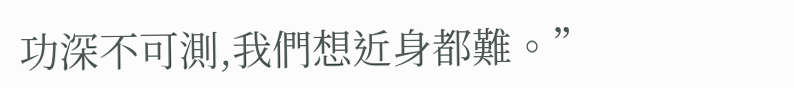功深不可測,我們想近身都難。”